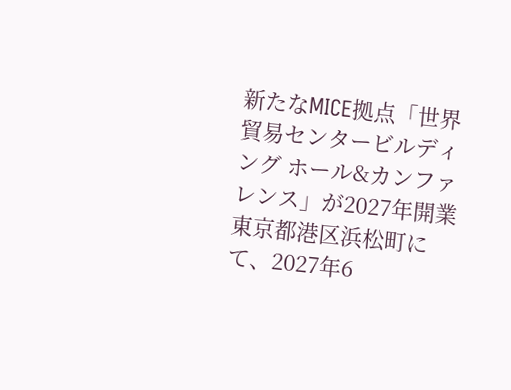新たなMICE拠点「世界貿易センタービルディング ホール&カンファレンス」が2027年開業
東京都港区浜松町にて、2027年6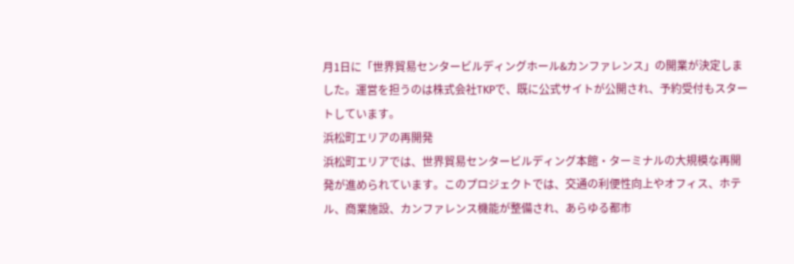月1日に「世界貿易センタービルディングホール&カンファレンス」の開業が決定しました。運営を担うのは株式会社TKPで、既に公式サイトが公開され、予約受付もスタートしています。
浜松町エリアの再開発
浜松町エリアでは、世界貿易センタービルディング本館・ターミナルの大規模な再開発が進められています。このプロジェクトでは、交通の利便性向上やオフィス、ホテル、商業施設、カンファレンス機能が整備され、あらゆる都市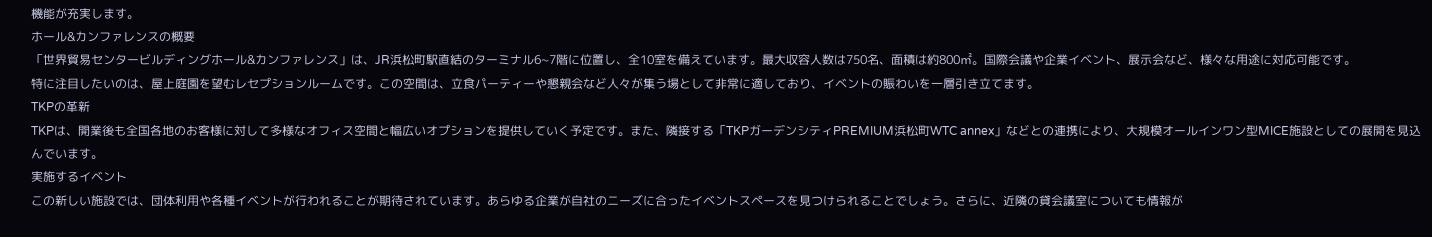機能が充実します。
ホール&カンファレンスの概要
「世界貿易センタービルディングホール&カンファレンス」は、JR浜松町駅直結のターミナル6~7階に位置し、全10室を備えています。最大収容人数は750名、面積は約800㎡。国際会議や企業イベント、展示会など、様々な用途に対応可能です。
特に注目したいのは、屋上庭園を望むレセプションルームです。この空間は、立食パーティーや懇親会など人々が集う場として非常に適しており、イベントの賑わいを一層引き立てます。
TKPの革新
TKPは、開業後も全国各地のお客様に対して多様なオフィス空間と幅広いオプションを提供していく予定です。また、隣接する「TKPガーデンシティPREMIUM浜松町WTC annex」などとの連携により、大規模オールインワン型MICE施設としての展開を見込んでいます。
実施するイベント
この新しい施設では、団体利用や各種イベントが行われることが期待されています。あらゆる企業が自社のニーズに合ったイベントスペースを見つけられることでしょう。さらに、近隣の貸会議室についても情報が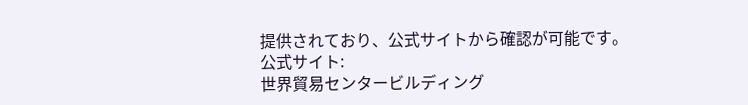提供されており、公式サイトから確認が可能です。
公式サイト:
世界貿易センタービルディング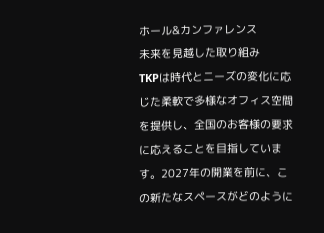ホール&カンファレンス
未来を見越した取り組み
TKPは時代とニーズの変化に応じた柔軟で多様なオフィス空間を提供し、全国のお客様の要求に応えることを目指しています。2027年の開業を前に、この新たなスペースがどのように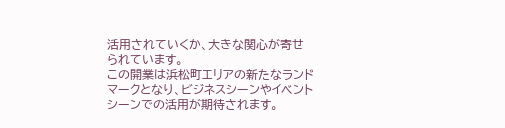活用されていくか、大きな関心が寄せられています。
この開業は浜松町エリアの新たなランドマークとなり、ビジネスシーンやイベントシーンでの活用が期待されます。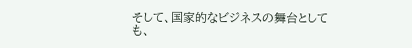そして、国家的なビジネスの舞台としても、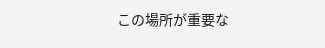この場所が重要な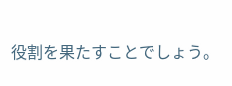役割を果たすことでしょう。